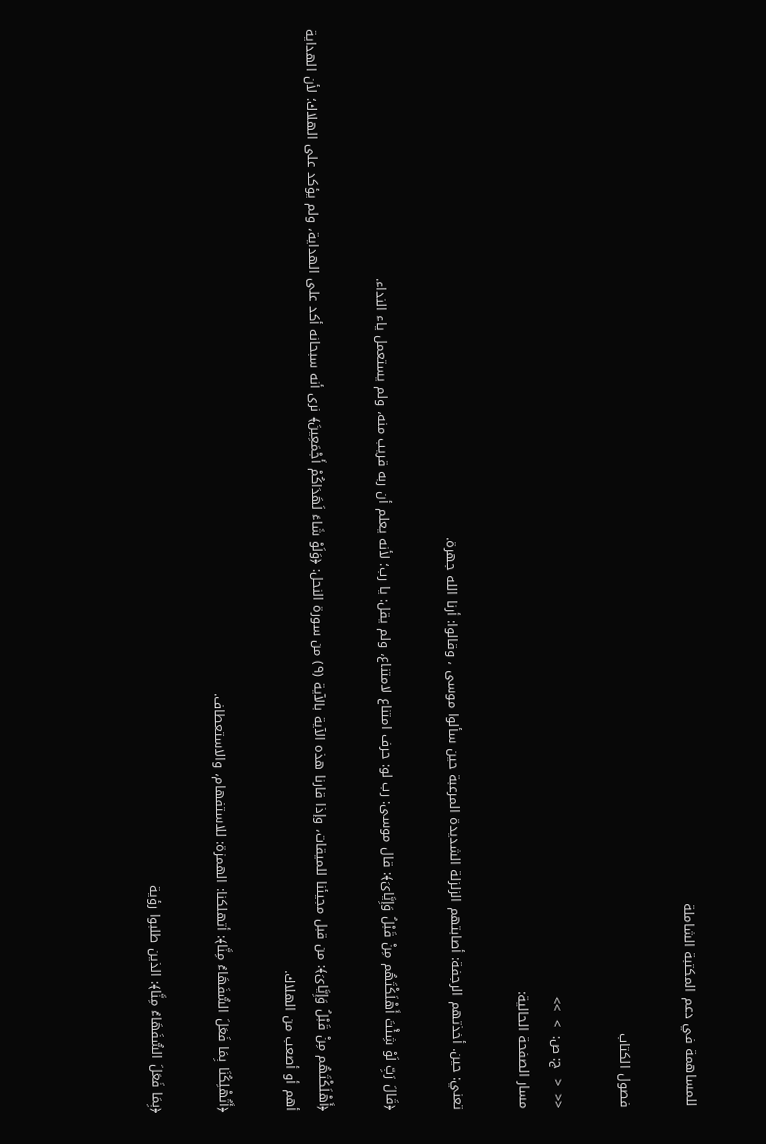للمساهمة في دعم المكتبة الشاملة

فصول الكتاب

<<  <  ج: ص:  >  >>
مسار الصفحة الحالية:

تعني: حين. أخذتهم الرجفة: أصابتهم الزلزلة الشديدة المرعبة حين سألوا موسى ، وقالوا: أرنا الله جهرة.

﴿قَالَ رَبِّ لَوْ شِئْتَ أَهْلَكْتَهُم مِنْ قَبْلُ وَإِيَّاىَ﴾: قال موسى: رب لو: حرف امتناع لامتناع، ولم يقل: يا رب؛ لأنه يعلم أن ربه قريب منه، ولم يستعمل ياء النداء.

﴿أَهْلَكْتَهُم مِنْ قَبْلُ وَإِيَّاىَ﴾: من قبل مجيئنا للميقات، وإذا قارنا هذه الآية بالآية (٩) من سورة النحل: ﴿وَلَوْ شَاءَ لَهَدَاكُمْ أَجْمَعِينَ﴾ نرى أنه سبحانه أكد على الهداية، ولم يؤكد على الهلاك؛ لأن الهداية أهم أو أصعب من الهلاك.

﴿أَتُهْلِكُنَا بِمَا فَعَلَ السُّفَهَاءُ مِنَّا﴾: أتهلكنا: الهمزة: للاستفهام، والاستعطاف.

﴿بِمَا فَعَلَ السُّفَهَاءُ مِنَّا﴾: الذين طلبوا رؤية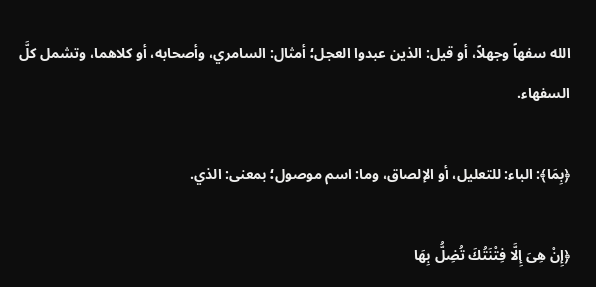الله سفهاً وجهلاً، أو قيل: الذين عبدوا العجل؛ أمثال: السامري، وأصحابه، أو كلاهما، وتشمل كلَّ السفهاء.

﴿بِمَا﴾: الباء: للتعليل، أو الإلصاق، وما: اسم موصول؛ بمعنى: الذي.

﴿إِنْ هِىَ إِلَّا فِتْنَتُكَ تُضِلُّ بِهَا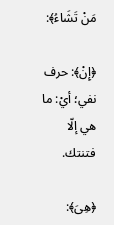مَنْ تَشَاءُ﴾:

﴿إِنْ﴾: حرف نفي؛ أيْ: ما هي إلّا فتنتك.

﴿هِىَ﴾: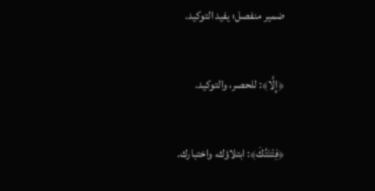ضمير منفصل؛ يفيد التوكيد.

﴿إِلَّا﴾: للحصر، والتوكيد.

﴿فِتْنَتُكَ﴾: ابتلاؤك، واختبارك.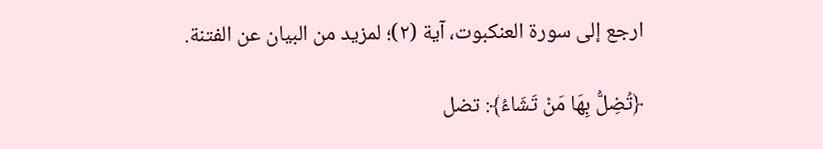ارجع إلى سورة العنكبوت، آية (٢)؛ لمزيد من البيان عن الفتنة.

﴿تُضِلُّ بِهَا مَنْ تَشَاءُ﴾: تضل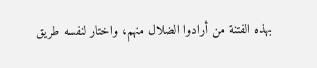بهذه الفتنة من أرادوا الضلال منهم، واختار لنفسه طريق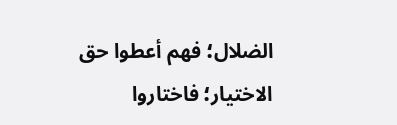الضلال؛ فهم أعطوا حق الاختيار؛ فاختاروا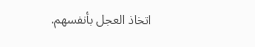اتخاذ العجل بأنفسهم.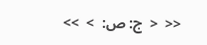<<  <  ج: ص:  >  >>